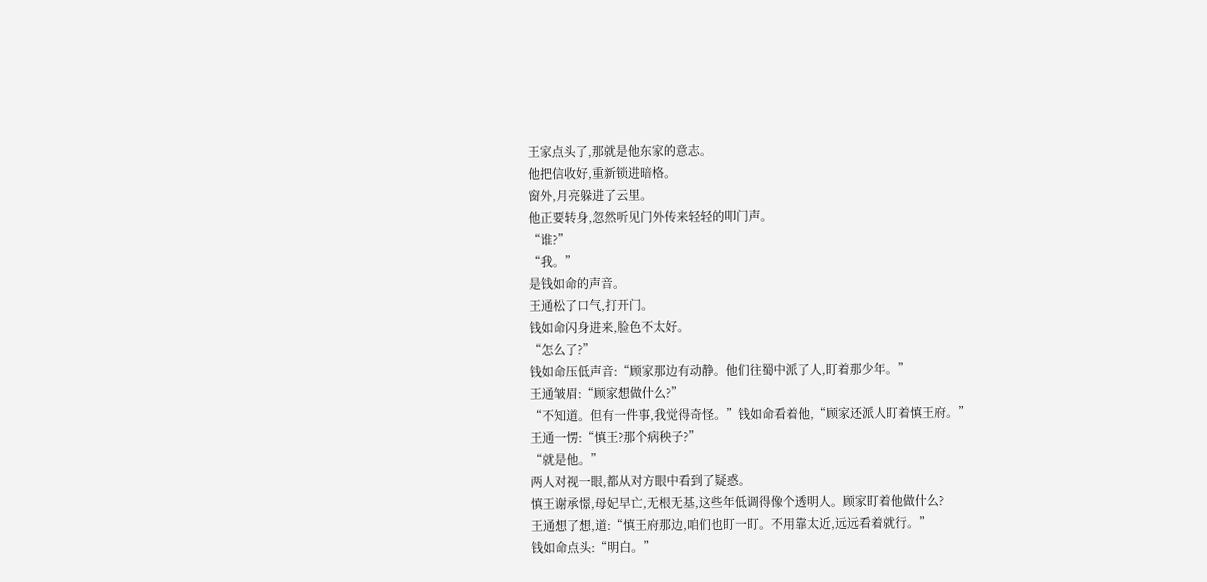王家点头了,那就是他东家的意志。
他把信收好,重新锁进暗格。
窗外,月亮躲进了云里。
他正要转身,忽然听见门外传来轻轻的叩门声。
“谁?”
“我。”
是钱如命的声音。
王通松了口气,打开门。
钱如命闪身进来,脸色不太好。
“怎么了?”
钱如命压低声音:“顾家那边有动静。他们往蜀中派了人,盯着那少年。”
王通皱眉:“顾家想做什么?”
“不知道。但有一件事,我觉得奇怪。”钱如命看着他,“顾家还派人盯着慎王府。”
王通一愣:“慎王?那个病秧子?”
“就是他。”
两人对视一眼,都从对方眼中看到了疑惑。
慎王谢承憬,母妃早亡,无根无基,这些年低调得像个透明人。顾家盯着他做什么?
王通想了想,道:“慎王府那边,咱们也盯一盯。不用靠太近,远远看着就行。”
钱如命点头:“明白。”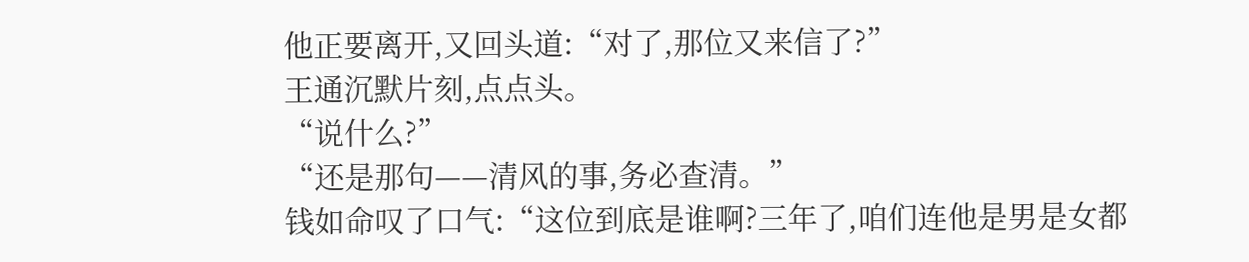他正要离开,又回头道:“对了,那位又来信了?”
王通沉默片刻,点点头。
“说什么?”
“还是那句——清风的事,务必查清。”
钱如命叹了口气:“这位到底是谁啊?三年了,咱们连他是男是女都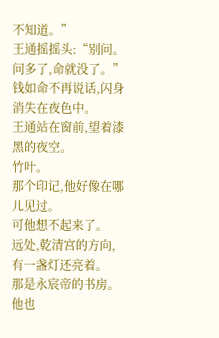不知道。”
王通摇摇头:“别问。问多了,命就没了。”
钱如命不再说话,闪身消失在夜色中。
王通站在窗前,望着漆黑的夜空。
竹叶。
那个印记,他好像在哪儿见过。
可他想不起来了。
远处,乾清宫的方向,有一盏灯还亮着。
那是永宸帝的书房。
他也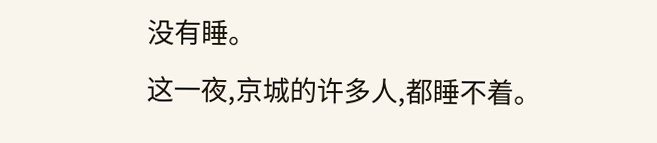没有睡。
这一夜,京城的许多人,都睡不着。